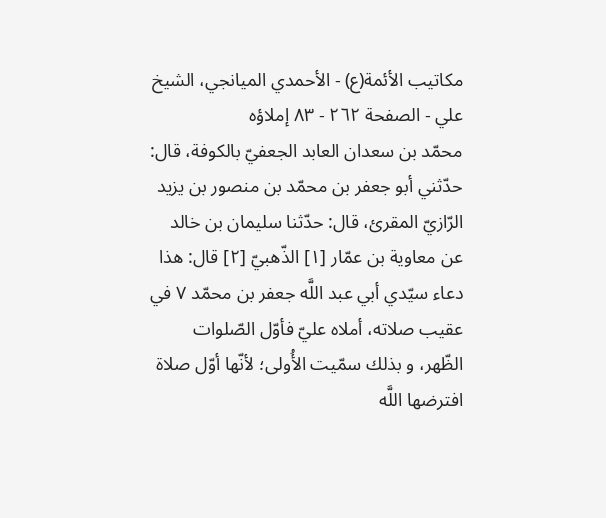مكاتيب الأئمة(ع) - الأحمدي الميانجي، الشيخ علي - الصفحة ٢٦٢ - ٨٣ إملاؤه
محمّد بن سعدان العابد الجعفيّ بالكوفة، قال: حدّثني أبو جعفر بن محمّد بن منصور بن يزيد الرّازيّ المقرئ، قال: حدّثنا سليمان بن خالد عن معاوية بن عمّار [١] الذّهبيّ [٢] قال: هذا دعاء سيّدي أبي عبد اللَّه جعفر بن محمّد ٧ في عقيب صلاته، أملاه عليّ فأوّل الصّلوات الظّهر، و بذلك سمّيت الأُولى؛ لأنّها أوّل صلاة افترضها اللَّه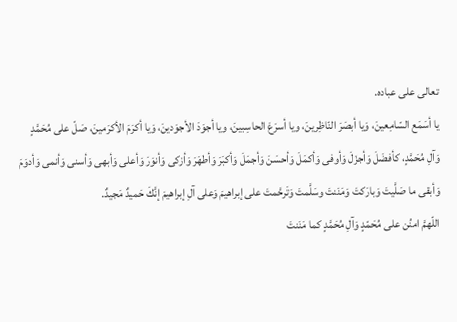تعالى على عباده.
يا أسَمَع السّامِعينَ، وَيا أبصَرَ النّاظِرينَ، ويا أسرَعَ الحاسِبينَ، ويا أجوَدَ الأجوَدينَ، وَيا أكرَمَ الأكرَمينَ، صَلّ على مُحَمَّدٍ وَآلِ مُحَمَّدٍ، كأفضَلَ وَأجزَلَ وَأوفى وَأكمَلَ وَأحسَنَ وَأجمَلَ وَأكبَرَ وَأطهَرَ وَأزكى وَأنوَرَ وَأعلى وَأبهى وَأسنى وَأنمى وَأدوَمَ وَأبقى ما صَلَّيتَ وَبارَكتَ وَمَنَنتَ وسَلَّمتَ وَتَرحَّمتَ على إبراهيمَ وَعلى آلِ إبراهيمَ إنَّكَ حَميدٌ مَجيدٌ.
اللّهمَّ امنُن على مُحَمّدٍ وَآلِ مُحَمَّدٍ كما مَنَنتَ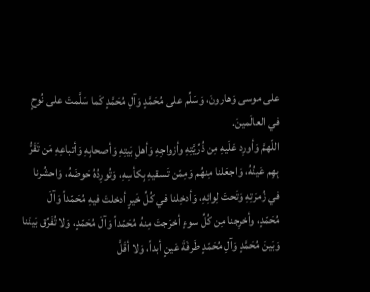على موسى وَهارونَ، وَسَلِّم على مُحَمَّدٍ وَآلِ مُحَمَّدٍ كَما سَلَّمتَ على نُوحٍ في العالَمينَ.
اللّهمَّ وَأورِد عَلَيهِ مِن ذُرِّيَّتِهِ وأزواجِهِ وَأهلِ بَيتِهِ وَأصحابِهِ وَأتباعِهِ مَن تَقَرُّ بِهِم عَينُهُ، وَاجعَلنا مِنهُم وَمِمّن تَسقيهِ بِكأسِهِ، وَتُورِدُهُ حَوضَهُ، وَاحشُرنا في زُمرَتِهِ وَتَحتَ لِوائِهِ، وَأدخِلنا في كُلِّ خَيرٍ أدخلتَ فيهِ مُحَمّداً وَآلَ مُحَمّدٍ، وأخرِجنا مِن كُلِّ سوءٍ أخرَجتَ مِنهُ مُحَمّداً وَآلَ مُحَمّدٍ، وَلا تُفَرِّق بَينَنا وَبَينَ مُحَمَّدٍ وَآلِ مُحَمّدٍ طَرفَةَ عَينٍ أبداً، وَلا أقَلَّ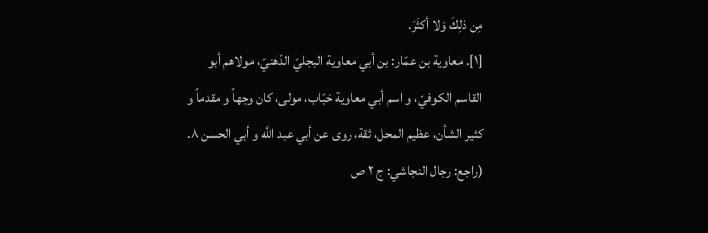مِن ذلِكَ وَلا أكثَرَ.
[١]. معاوية بن عمّار: بن أبي معاوية البجليّ الدّهنيّ، مولاهم أبو القاسم الكوفيّ، و اسم أبي معاوية خبّاب، مولى، كان وجهاً و مقدماً و كثير الشأن، عظيم المحل، ثقة، روى عن أبي عبد اللَّه و أبي الحسن ٨. (راجع: رجال النجاشي: ج ٢ ص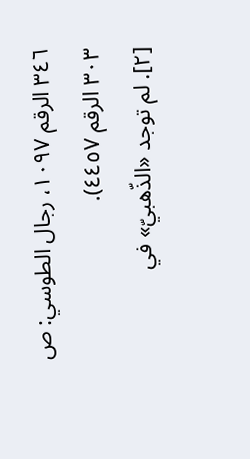٣٤٦ الرقم ١٠٩٧، رجال الطوسي: ص ٣٠٣ الرقم ٤٤٥٧).
[٢]. لم توجد «الذّهبيّ» في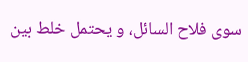سوى فلاح السائل، و يحتمل خلط بين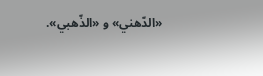«الدّهني» و «الذّهبي».